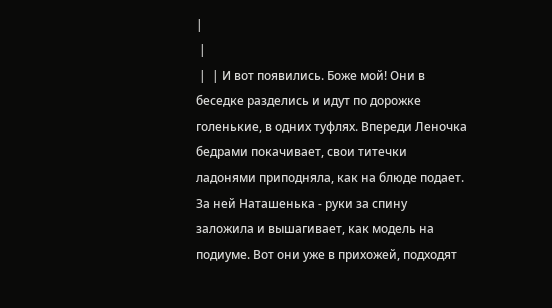|
 |
 |  | И вот появились. Боже мой! Они в беседке разделись и идут по дорожке голенькие, в одних туфлях. Впереди Леночка бедрами покачивает, свои титечки ладонями приподняла, как на блюде подает. За ней Наташенька - руки за спину заложила и вышагивает, как модель на подиуме. Вот они уже в прихожей, подходят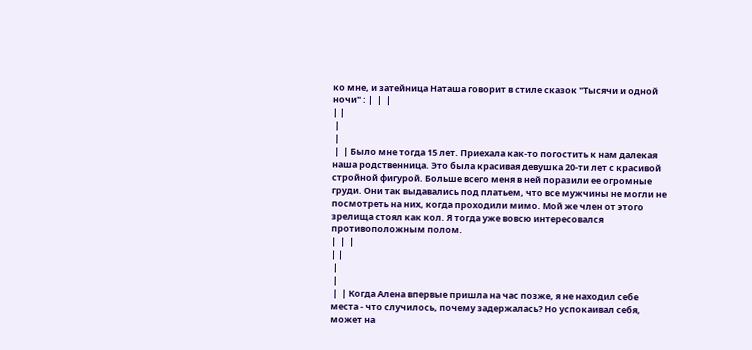ко мне, и затейница Наташа говорит в стиле сказок "Тысячи и одной ночи" : |  |  |
| |
 |
 |
 |  | Было мне тогда 15 лет. Приехала как-то погостить к нам далекая наша родственница. Это была красивая девушка 20-ти лет с красивой стройной фигурой. Больше всего меня в ней поразили ее огромные груди. Они так выдавались под платьем, что все мужчины не могли не посмотреть на них, когда проходили мимо. Мой же член от этого зрелища стоял как кол. Я тогда уже вовсю интересовался противоположным полом.
|  |  |
| |
 |
 |
 |  | Когда Алена впервые пришла на час позже, я не находил себе места - что случилось, почему задержалась? Но успокаивал себя, может на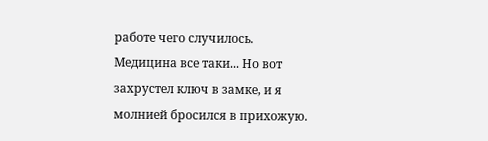работе чего случилось. Медицина все таки... Но вот захрустел ключ в замке, и я молнией бросился в прихожую.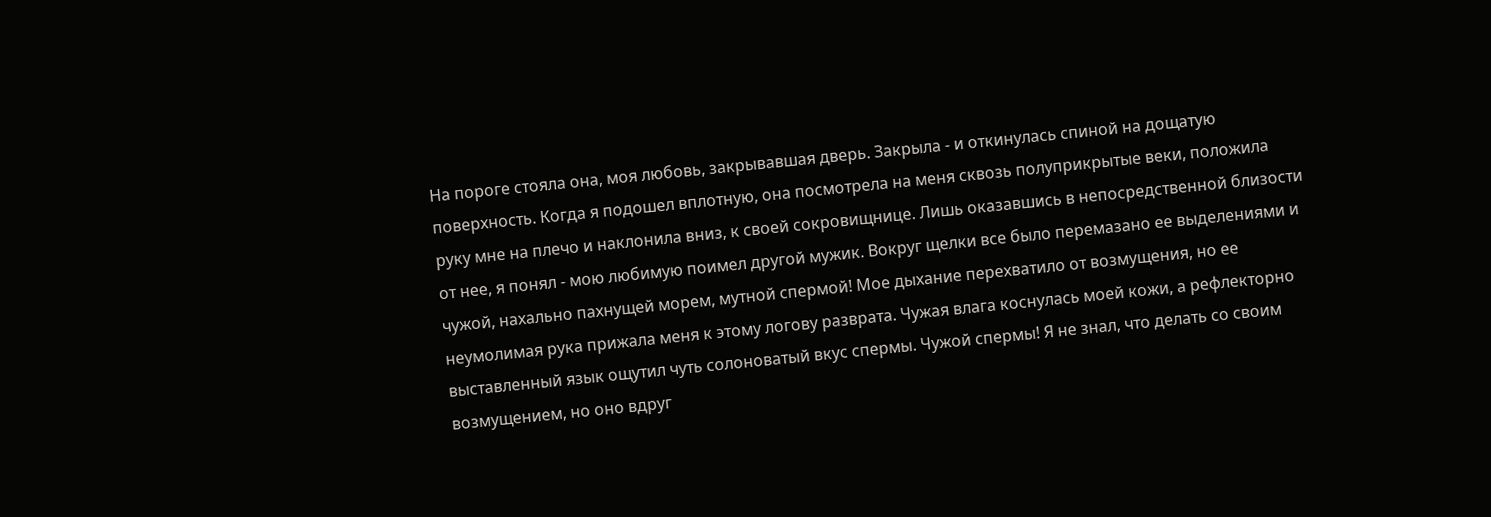На пороге стояла она, моя любовь, закрывавшая дверь. Закрыла - и откинулась спиной на дощатую поверхность. Когда я подошел вплотную, она посмотрела на меня сквозь полуприкрытые веки, положила руку мне на плечо и наклонила вниз, к своей сокровищнице. Лишь оказавшись в непосредственной близости от нее, я понял - мою любимую поимел другой мужик. Вокруг щелки все было перемазано ее выделениями и чужой, нахально пахнущей морем, мутной спермой! Мое дыхание перехватило от возмущения, но ее неумолимая рука прижала меня к этому логову разврата. Чужая влага коснулась моей кожи, а рефлекторно выставленный язык ощутил чуть солоноватый вкус спермы. Чужой спермы! Я не знал, что делать со своим возмущением, но оно вдруг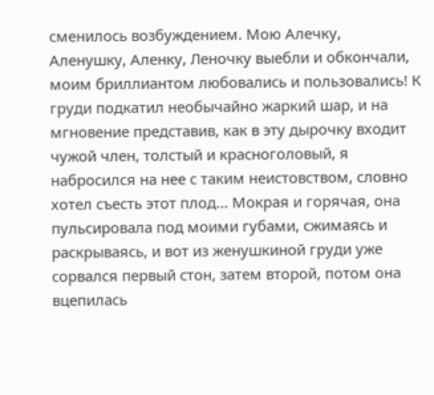сменилось возбуждением. Мою Алечку, Аленушку, Аленку, Леночку выебли и обкончали, моим бриллиантом любовались и пользовались! К груди подкатил необычайно жаркий шар, и на мгновение представив, как в эту дырочку входит чужой член, толстый и красноголовый, я набросился на нее с таким неистовством, словно хотел съесть этот плод... Мокрая и горячая, она пульсировала под моими губами, сжимаясь и раскрываясь, и вот из женушкиной груди уже сорвался первый стон, затем второй, потом она вцепилась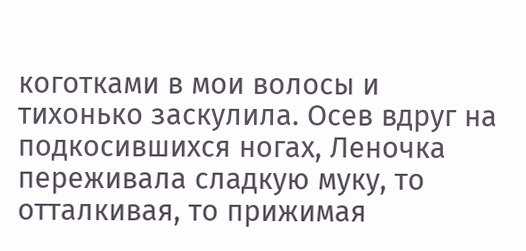коготками в мои волосы и тихонько заскулила. Осев вдруг на подкосившихся ногах, Леночка переживала сладкую муку, то отталкивая, то прижимая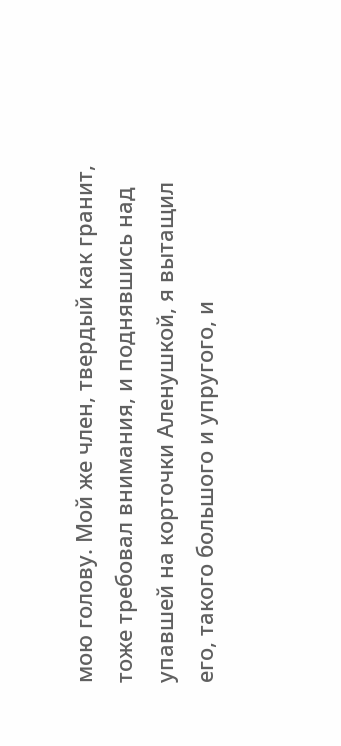мою голову. Мой же член, твердый как гранит, тоже требовал внимания, и поднявшись над упавшей на корточки Аленушкой, я вытащил его, такого большого и упругого, и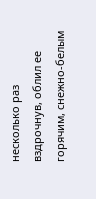несколько раз вздрочнув, облил ее горячим, снежно-белым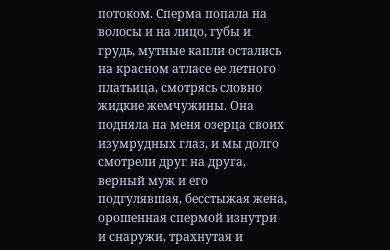потоком. Сперма попала на волосы и на лицо, губы и грудь, мутные капли остались на красном атласе ее летного платьица, смотрясь словно жидкие жемчужины. Она подняла на меня озерца своих изумрудных глаз, и мы долго смотрели друг на друга, верный муж и его подгулявшая, бесстыжая жена, орошенная спермой изнутри и снаружи, трахнутая и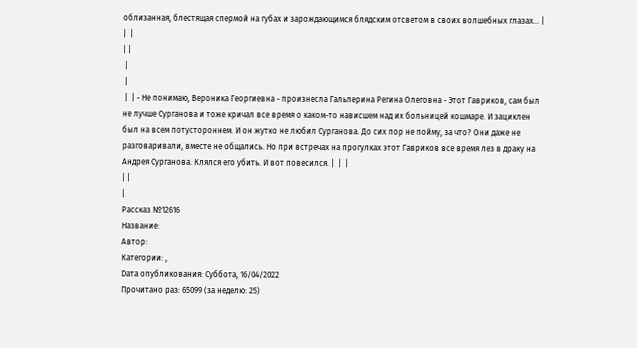облизанная, блестящая спермой на губах и зарождающимся блядским отсветом в своих волшебных глазах... |  |  |
| |
 |
 |
 |  | - Не понимаю, Вероника Георгиевна - произнесла Гальперина Регина Олеговна - Этот Гавриков, сам был не лучше Сурганова и тоже кричал все время о каком-то нависшем над их больницей кошмаре. И зациклен был на всем потустороннем. И он жутко не любил Сурганова. До сих пор не пойму, за что? Они даже не разговаривали, вместе не общались. Но при встречах на прогулках этот Гавриков все время лез в драку на Андрея Сурганова. Клялся его убить. И вот повесился. |  |  |
| |
|
Рассказ №12616
Название:
Автор:
Категории: ,
Dата опубликования: Суббота, 16/04/2022
Прочитано раз: 65099 (за неделю: 25)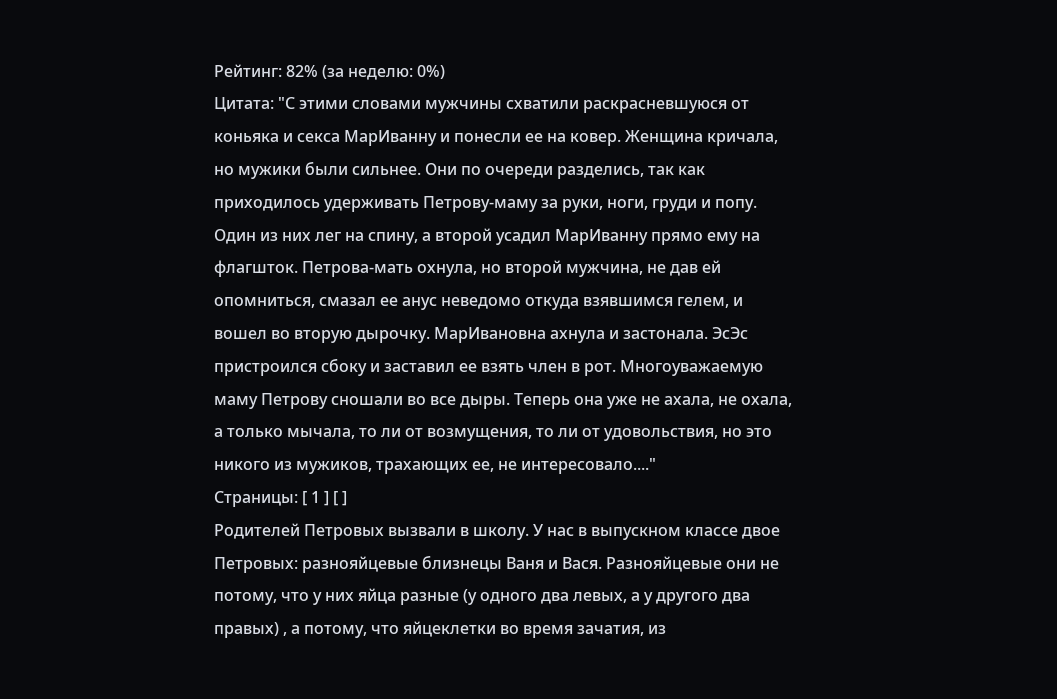Рейтинг: 82% (за неделю: 0%)
Цитата: "С этими словами мужчины схватили раскрасневшуюся от коньяка и секса МарИванну и понесли ее на ковер. Женщина кричала, но мужики были сильнее. Они по очереди разделись, так как приходилось удерживать Петрову-маму за руки, ноги, груди и попу. Один из них лег на спину, а второй усадил МарИванну прямо ему на флагшток. Петрова-мать охнула, но второй мужчина, не дав ей опомниться, смазал ее анус неведомо откуда взявшимся гелем, и вошел во вторую дырочку. МарИвановна ахнула и застонала. ЭсЭс пристроился сбоку и заставил ее взять член в рот. Многоуважаемую маму Петрову сношали во все дыры. Теперь она уже не ахала, не охала, а только мычала, то ли от возмущения, то ли от удовольствия, но это никого из мужиков, трахающих ее, не интересовало...."
Страницы: [ 1 ] [ ]
Родителей Петровых вызвали в школу. У нас в выпускном классе двое Петровых: разнояйцевые близнецы Ваня и Вася. Разнояйцевые они не потому, что у них яйца разные (у одного два левых, а у другого два правых) , а потому, что яйцеклетки во время зачатия, из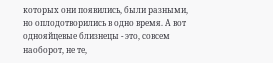которых они появились, были разными, но оплодотворились в одно время. А вот однояйцевые близнецы - это, совсем наоборот, не те,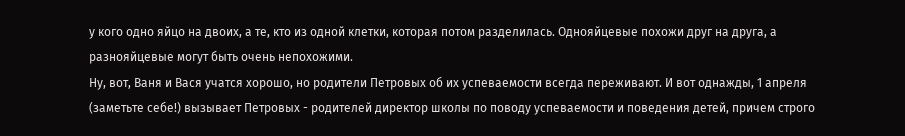у кого одно яйцо на двоих, а те, кто из одной клетки, которая потом разделилась. Однояйцевые похожи друг на друга, а разнояйцевые могут быть очень непохожими.
Ну, вот, Ваня и Вася учатся хорошо, но родители Петровых об их успеваемости всегда переживают. И вот однажды, 1 апреля (заметьте себе!) вызывает Петровых - родителей директор школы по поводу успеваемости и поведения детей, причем строго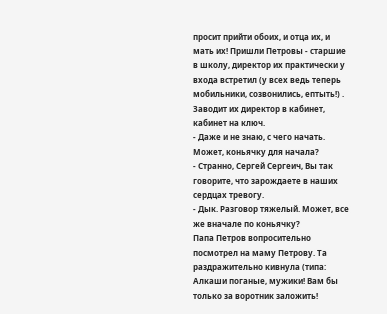просит прийти обоих, и отца их, и мать их! Пришли Петровы - старшие в школу, директор их практически у входа встретил (у всех ведь теперь мобильники, созвонились, ептыть!) .
Заводит их директор в кабинет, кабинет на ключ.
- Даже и не знаю, с чего начать. Может, коньячку для начала?
- Странно, Сергей Сергеич, Вы так говорите, что зарождаете в наших сердцах тревогу.
- Дык. Разговор тяжелый. Может, все же вначале по коньячку?
Папа Петров вопросительно посмотрел на маму Петрову. Та раздражительно кивнула (типа: Алкаши поганые, мужики! Вам бы только за воротник заложить!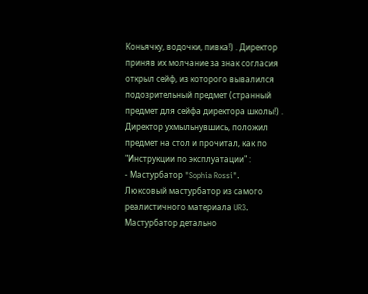Коньячку, водочки, пивка!) . Директор приняв их молчание за знак согласия открыл сейф, из которого вывалился подозрительный предмет (странный предмет для сейфа директора школы!) . Директор ухмыльнувшись, положил предмет на стол и прочитал, как по "Инструкции по эксплуатации" :
- Мастурбатор "Sophia Rossi". Люксовый мастурбатор из самого реалистичного материала UR3. Мастурбатор детально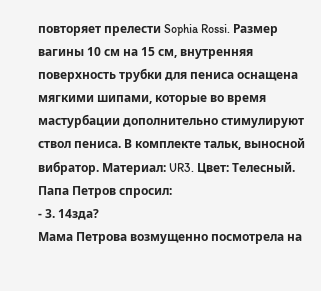повторяет прелести Sophia Rossi. Размер вагины 10 см на 15 см, внутренняя поверхность трубки для пениса оснащена мягкими шипами, которые во время мастурбации дополнительно стимулируют ствол пениса. В комплекте тальк, выносной вибратор. Материал: UR3. Цвет: Телесный.
Папа Петров спросил:
- 3. 14зда?
Мама Петрова возмущенно посмотрела на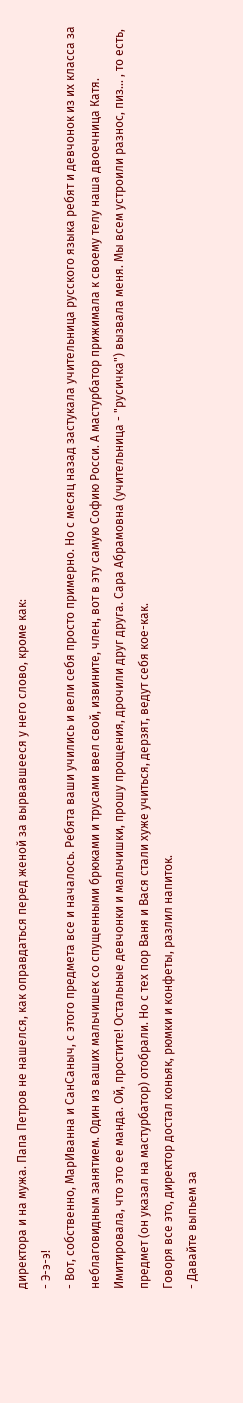директора и на мужа. Папа Петров не нашелся, как оправдаться перед женой за вырвавшееся у него слово, кроме как:
- Э-э-э!
- Вот, собственно, МарИванна и СанСаныч, с этого предмета все и началось. Ребята ваши учились и вели себя просто примерно. Но с месяц назад застукала учительница русского языка ребят и девчонок из их класса за неблаговидным занятием. Один из ваших мальчишек со спущенными брюками и трусами ввел свой, извините, член, вот в эту самую Софию Росси. А мастурбатор прижимала к своему телу наша двоечница Катя. Имитировала, что это ее манда. Ой, простите! Остальные девчонки и мальчишки, прошу прощения, дрочили друг друга. Сара Абрамовна (учительница - "русичка") вызвала меня. Мы всем устроили разнос, пиз... , то есть, предмет (он указал на мастурбатор) отобрали. Но с тех пор Ваня и Вася стали хуже учиться, дерзят, ведут себя кое-как.
Говоря все это, директор достал коньяк, рюмки и конфеты, разлил напиток.
- Давайте выпьем за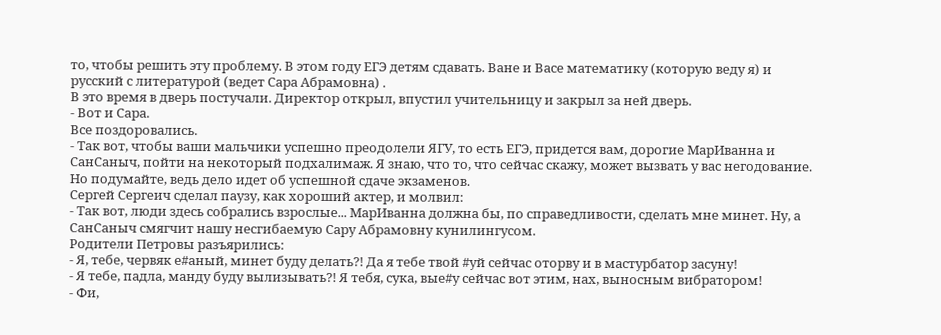то, чтобы решить эту проблему. В этом году ЕГЭ детям сдавать. Ване и Васе математику (которую веду я) и русский с литературой (ведет Сара Абрамовна) .
В это время в дверь постучали. Директор открыл, впустил учительницу и закрыл за ней дверь.
- Вот и Сара.
Все поздоровались.
- Так вот, чтобы ваши мальчики успешно преодолели ЯГУ, то есть ЕГЭ, придется вам, дорогие МарИванна и СанСаныч, пойти на некоторый подхалимаж. Я знаю, что то, что сейчас скажу, может вызвать у вас негодование. Но подумайте, ведь дело идет об успешной сдаче экзаменов.
Сергей Сергеич сделал паузу, как хороший актер, и молвил:
- Так вот, люди здесь собрались взрослые... МарИванна должна бы, по справедливости, сделать мне минет. Ну, а СанСаныч смягчит нашу несгибаемую Сару Абрамовну кунилингусом.
Родители Петровы разъярились:
- Я, тебе, червяк е#аный, минет буду делать?! Да я тебе твой #уй сейчас оторву и в мастурбатор засуну!
- Я тебе, падла, манду буду вылизывать?! Я тебя, сука, вые#у сейчас вот этим, нах, выносным вибратором!
- Фи,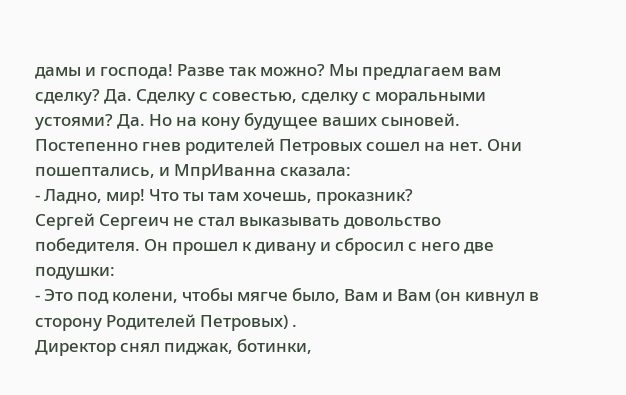дамы и господа! Разве так можно? Мы предлагаем вам сделку? Да. Сделку с совестью, сделку с моральными устоями? Да. Но на кону будущее ваших сыновей.
Постепенно гнев родителей Петровых сошел на нет. Они пошептались, и МпрИванна сказала:
- Ладно, мир! Что ты там хочешь, проказник?
Сергей Сергеич не стал выказывать довольство победителя. Он прошел к дивану и сбросил с него две подушки:
- Это под колени, чтобы мягче было, Вам и Вам (он кивнул в сторону Родителей Петровых) .
Директор снял пиджак, ботинки,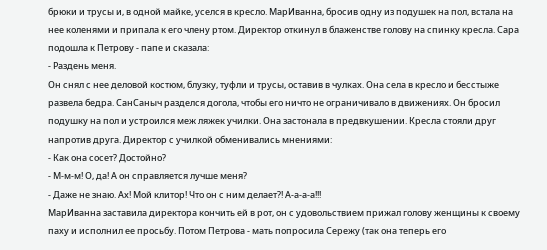брюки и трусы и, в одной майке, уселся в кресло. МарИванна, бросив одну из подушек на пол, встала на нее коленями и припала к его члену ртом. Директор откинул в блаженстве голову на спинку кресла. Сара подошла к Петрову - папе и сказала:
- Раздень меня.
Он снял с нее деловой костюм, блузку, туфли и трусы, оставив в чулках. Она села в кресло и бесстыже развела бедра. СанСаныч разделся догола, чтобы его ничто не ограничивало в движениях. Он бросил подушку на пол и устроился меж ляжек училки. Она застонала в предвкушении. Кресла стояли друг напротив друга. Директор с училкой обменивались мнениями:
- Как она сосет? Достойно?
- М-м-м! О, да! А он справляется лучше меня?
- Даже не знаю. Ах! Мой клитор! Что он с ним делает?! А-а-а-а!!!
МарИванна заставила директора кончить ей в рот, он с удовольствием прижал голову женщины к своему паху и исполнил ее просьбу. Потом Петрова - мать попросила Сережу (так она теперь его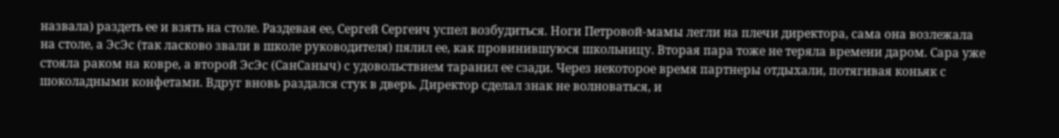назвала) раздеть ее и взять на столе. Раздевая ее, Сергей Сергеич успел возбудиться. Ноги Петровой-мамы легли на плечи директора, сама она возлежала на столе, а ЭсЭс (так ласково звали в школе руководителя) пялил ее, как провинившуюся школьницу. Вторая пара тоже не теряла времени даром. Сара уже стояла раком на ковре, а второй ЭсЭс (СанСаныч) с удовольствием таранил ее сзади. Через некоторое время партнеры отдыхали, потягивая коньяк с шоколадными конфетами. Вдруг вновь раздался стук в дверь. Директор сделал знак не волноваться, и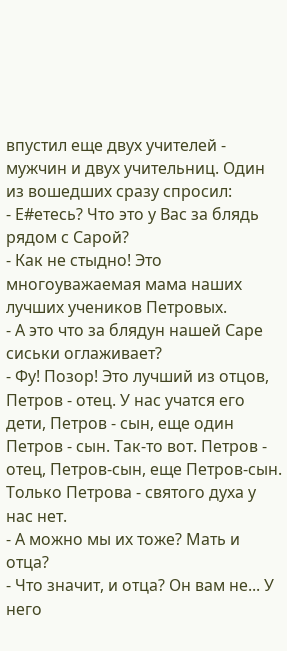впустил еще двух учителей - мужчин и двух учительниц. Один из вошедших сразу спросил:
- Е#етесь? Что это у Вас за блядь рядом с Сарой?
- Как не стыдно! Это многоуважаемая мама наших лучших учеников Петровых.
- А это что за блядун нашей Саре сиськи оглаживает?
- Фу! Позор! Это лучший из отцов, Петров - отец. У нас учатся его дети, Петров - сын, еще один Петров - сын. Так-то вот. Петров - отец, Петров-сын, еще Петров-сын. Только Петрова - святого духа у нас нет.
- А можно мы их тоже? Мать и отца?
- Что значит, и отца? Он вам не... У него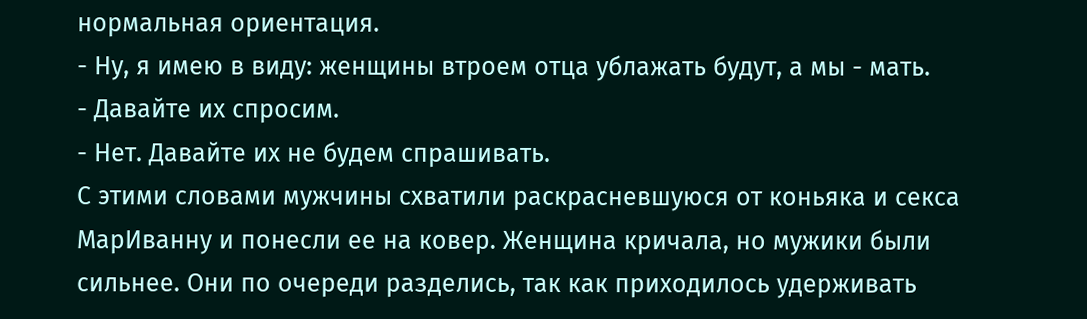нормальная ориентация.
- Ну, я имею в виду: женщины втроем отца ублажать будут, а мы - мать.
- Давайте их спросим.
- Нет. Давайте их не будем спрашивать.
С этими словами мужчины схватили раскрасневшуюся от коньяка и секса МарИванну и понесли ее на ковер. Женщина кричала, но мужики были сильнее. Они по очереди разделись, так как приходилось удерживать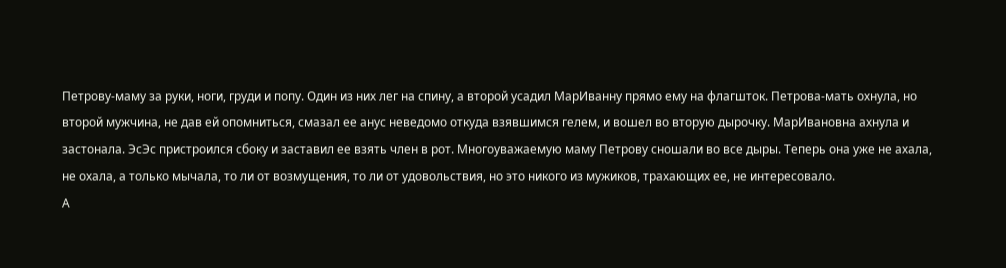Петрову-маму за руки, ноги, груди и попу. Один из них лег на спину, а второй усадил МарИванну прямо ему на флагшток. Петрова-мать охнула, но второй мужчина, не дав ей опомниться, смазал ее анус неведомо откуда взявшимся гелем, и вошел во вторую дырочку. МарИвановна ахнула и застонала. ЭсЭс пристроился сбоку и заставил ее взять член в рот. Многоуважаемую маму Петрову сношали во все дыры. Теперь она уже не ахала, не охала, а только мычала, то ли от возмущения, то ли от удовольствия, но это никого из мужиков, трахающих ее, не интересовало.
А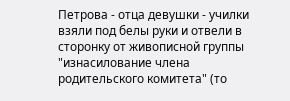Петрова - отца девушки - училки взяли под белы руки и отвели в сторонку от живописной группы "изнасилование члена родительского комитета" (то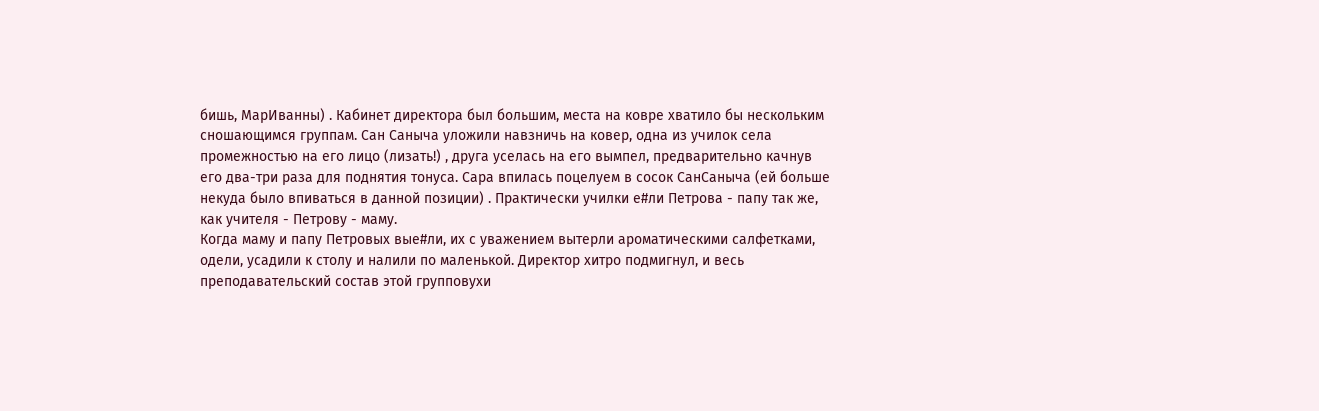бишь, МарИванны) . Кабинет директора был большим, места на ковре хватило бы нескольким сношающимся группам. Сан Саныча уложили навзничь на ковер, одна из училок села промежностью на его лицо (лизать!) , друга уселась на его вымпел, предварительно качнув его два-три раза для поднятия тонуса. Сара впилась поцелуем в сосок СанСаныча (ей больше некуда было впиваться в данной позиции) . Практически училки е#ли Петрова - папу так же, как учителя - Петрову - маму.
Когда маму и папу Петровых вые#ли, их с уважением вытерли ароматическими салфетками, одели, усадили к столу и налили по маленькой. Директор хитро подмигнул, и весь преподавательский состав этой групповухи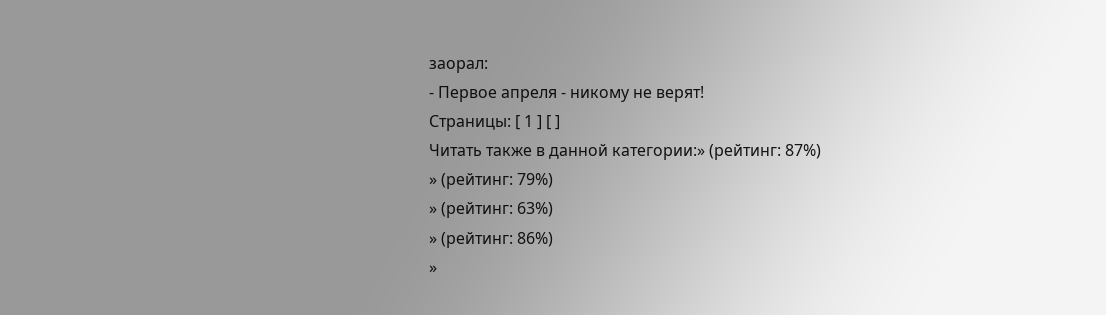заорал:
- Первое апреля - никому не верят!
Страницы: [ 1 ] [ ]
Читать также в данной категории:» (рейтинг: 87%)
» (рейтинг: 79%)
» (рейтинг: 63%)
» (рейтинг: 86%)
»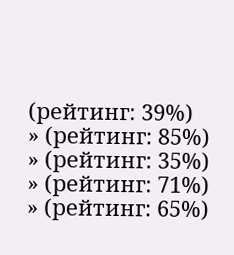(рейтинг: 39%)
» (рейтинг: 85%)
» (рейтинг: 35%)
» (рейтинг: 71%)
» (рейтинг: 65%)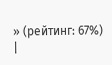» (рейтинг: 67%)
|